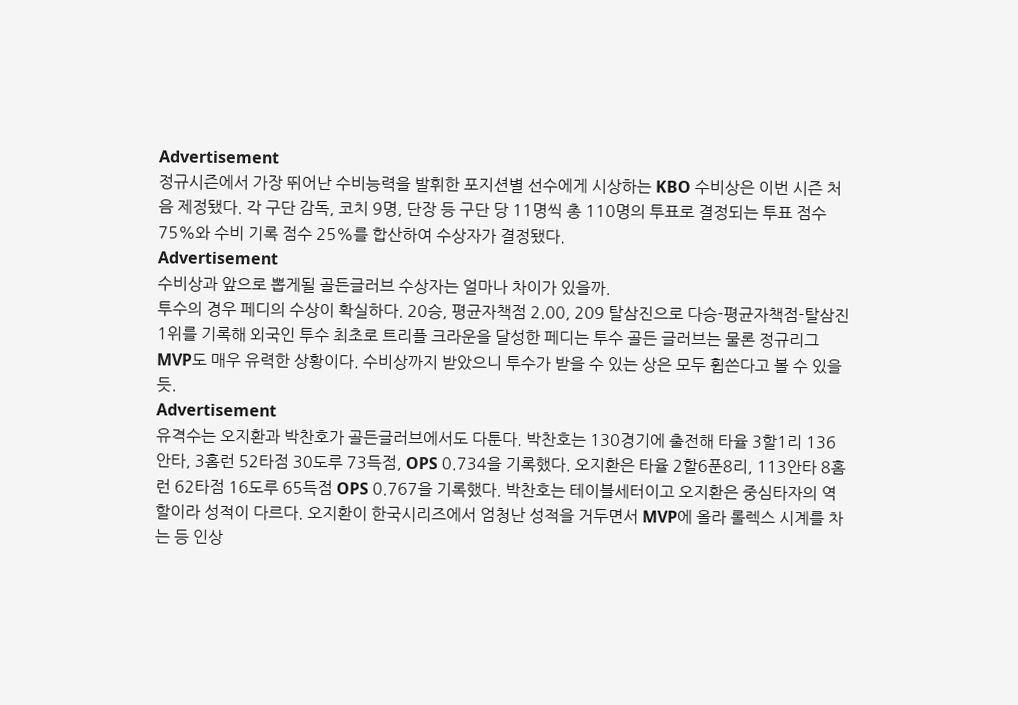Advertisement
정규시즌에서 가장 뛰어난 수비능력을 발휘한 포지션별 선수에게 시상하는 KBO 수비상은 이번 시즌 처음 제정됐다. 각 구단 감독, 코치 9명, 단장 등 구단 당 11명씩 총 110명의 투표로 결정되는 투표 점수 75%와 수비 기록 점수 25%를 합산하여 수상자가 결정됐다.
Advertisement
수비상과 앞으로 뽑게될 골든글러브 수상자는 얼마나 차이가 있을까.
투수의 경우 페디의 수상이 확실하다. 20승, 평균자책점 2.00, 209 탈삼진으로 다승-평균자책점-탈삼진 1위를 기록해 외국인 투수 최초로 트리플 크라운을 달성한 페디는 투수 골든 글러브는 물론 정규리그 MVP도 매우 유력한 상황이다. 수비상까지 받았으니 투수가 받을 수 있는 상은 모두 휩쓴다고 볼 수 있을 듯.
Advertisement
유격수는 오지환과 박찬호가 골든글러브에서도 다툰다. 박찬호는 130경기에 출전해 타율 3할1리 136안타, 3홈런 52타점 30도루 73득점, OPS 0.734을 기록했다. 오지환은 타율 2할6푼8리, 113안타 8홈런 62타점 16도루 65득점 OPS 0.767을 기록했다. 박찬호는 테이블세터이고 오지환은 중심타자의 역할이라 성적이 다르다. 오지환이 한국시리즈에서 엄청난 성적을 거두면서 MVP에 올라 롤렉스 시계를 차는 등 인상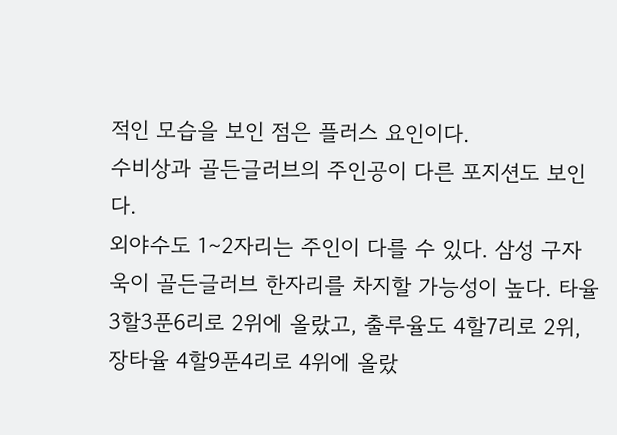적인 모습을 보인 점은 플러스 요인이다.
수비상과 골든글러브의 주인공이 다른 포지션도 보인다.
외야수도 1∼2자리는 주인이 다를 수 있다. 삼성 구자욱이 골든글러브 한자리를 차지할 가능성이 높다. 타율 3할3푼6리로 2위에 올랐고, 출루율도 4할7리로 2위, 장타율 4할9푼4리로 4위에 올랐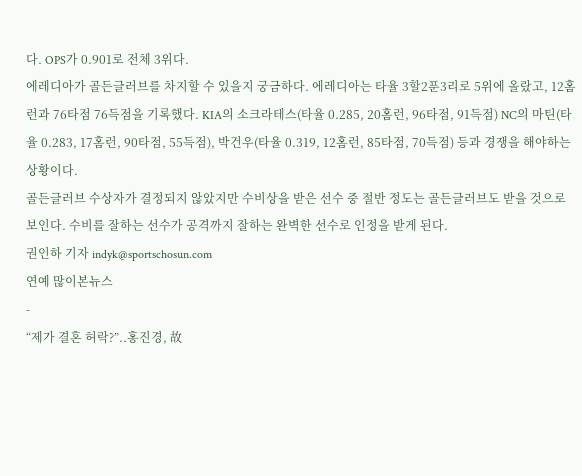다. OPS가 0.901로 전체 3위다.
에레디아가 골든글러브를 차지할 수 있을지 궁금하다. 에레디아는 타율 3할2푼3리로 5위에 올랐고, 12홈런과 76타점 76득점을 기록했다. KIA의 소크라테스(타율 0.285, 20홈런, 96타점, 91득점) NC의 마틴(타율 0.283, 17홈런, 90타점, 55득점), 박건우(타율 0.319, 12홈런, 85타점, 70득점) 등과 경쟁을 해야하는 상황이다.
골든글러브 수상자가 결정되지 않았지만 수비상을 받은 선수 중 절반 정도는 골든글러브도 받을 것으로 보인다. 수비를 잘하는 선수가 공격까지 잘하는 완벽한 선수로 인정을 받게 된다.
권인하 기자 indyk@sportschosun.com
연예 많이본뉴스
-
“제가 결혼 허락?”..홍진경, 故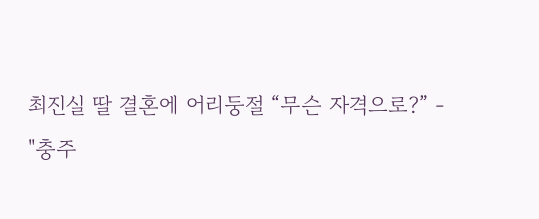최진실 딸 결혼에 어리둥절 “무슨 자격으로?” -
"충주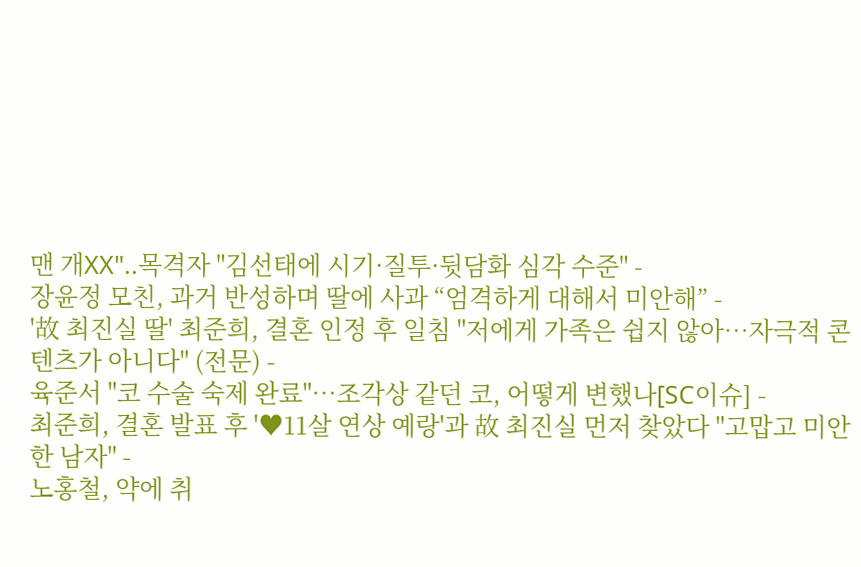맨 개XX"..목격자 "김선태에 시기·질투·뒷담화 심각 수준" -
장윤정 모친, 과거 반성하며 딸에 사과 “엄격하게 대해서 미안해” -
'故 최진실 딸' 최준희, 결혼 인정 후 일침 "저에게 가족은 쉽지 않아…자극적 콘텐츠가 아니다" (전문) -
육준서 "코 수술 숙제 완료"…조각상 같던 코, 어떻게 변했나[SC이슈] -
최준희, 결혼 발표 후 '♥11살 연상 예랑'과 故 최진실 먼저 찾았다 "고맙고 미안한 남자" -
노홍철, 약에 취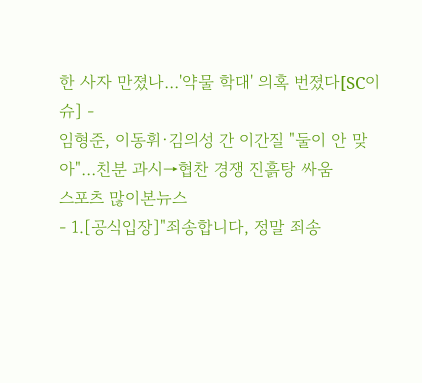한 사자 만졌나…'약물 학대' 의혹 번졌다[SC이슈] -
임형준, 이동휘·김의성 간 이간질 "둘이 안 맞아"…친분 과시→협찬 경쟁 진흙탕 싸움
스포츠 많이본뉴스
- 1.[공식입장]"죄송합니다, 정말 죄송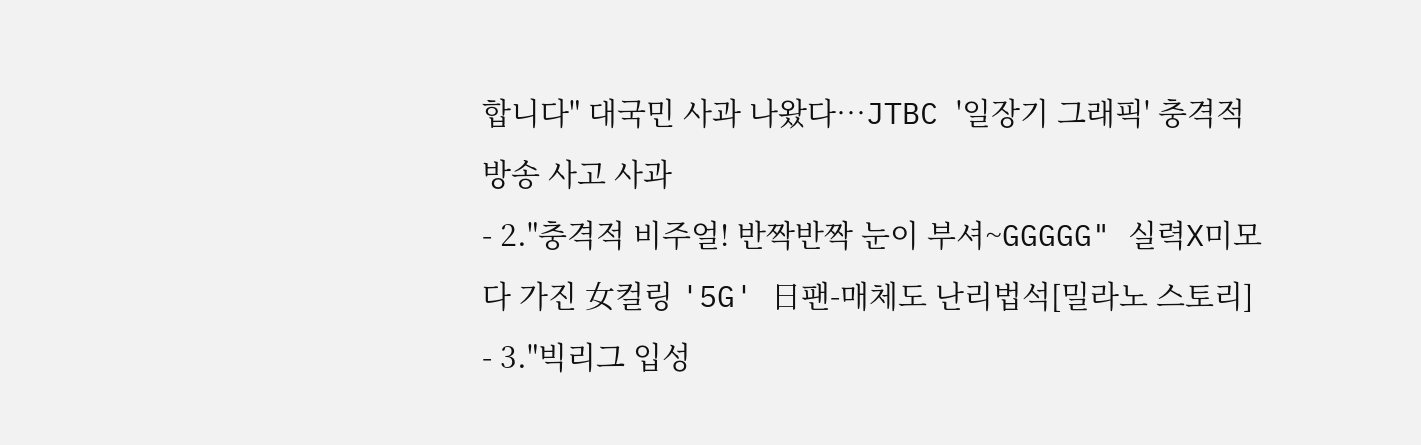합니다" 대국민 사과 나왔다…JTBC '일장기 그래픽' 충격적 방송 사고 사과
- 2."충격적 비주얼! 반짝반짝 눈이 부셔~GGGGG" 실력X미모 다 가진 女컬링 '5G' 日팬-매체도 난리법석[밀라노 스토리]
- 3."빅리그 입성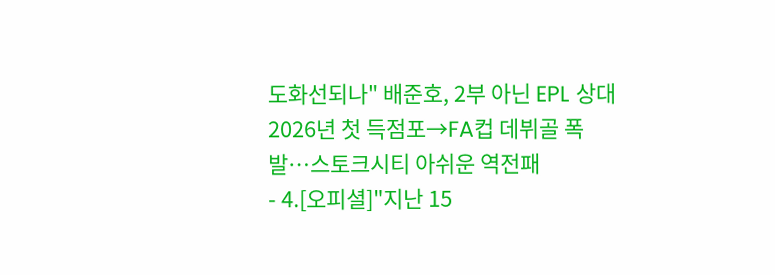도화선되나" 배준호, 2부 아닌 EPL 상대 2026년 첫 득점포→FA컵 데뷔골 폭발…스토크시티 아쉬운 역전패
- 4.[오피셜]"지난 15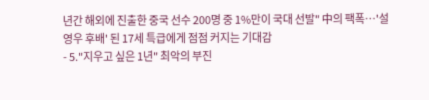년간 해외에 진출한 중국 선수 200명 중 1%만이 국대 선발" 中의 팩폭…'설영우 후배' 된 17세 특급에게 점점 커지는 기대감
- 5."지우고 싶은 1년" 최악의 부진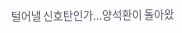털어낼 신호탄인가...양석환이 돌아왔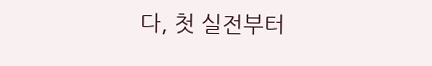다, 첫 실전부터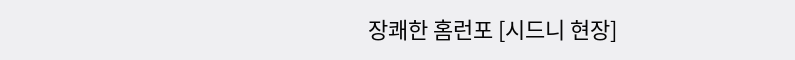장쾌한 홈런포 [시드니 현장]